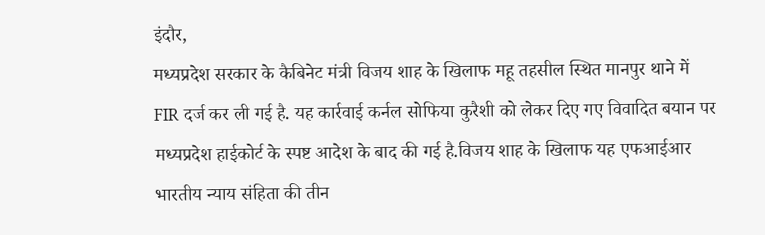इंदौर,
मध्यप्रदेश सरकार के कैबिनेट मंत्री विजय शाह के खिलाफ महू तहसील स्थित मानपुर थाने में FIR दर्ज कर ली गई है. यह कार्रवाई कर्नल सोफिया कुरैशी को लेकर दिए गए विवादित बयान पर मध्यप्रदेश हाईकोर्ट के स्पष्ट आदेश के बाद की गई है.विजय शाह के खिलाफ यह एफआईआर भारतीय न्याय संहिता की तीन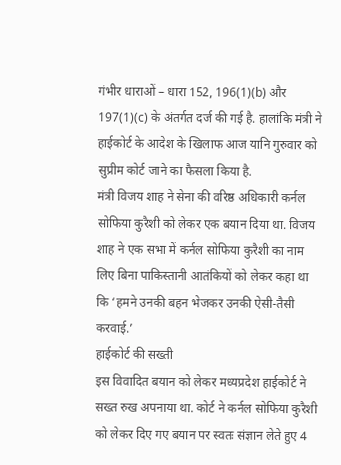गंभीर धाराओं – धारा 152, 196(1)(b) और 197(1)(c) के अंतर्गत दर्ज की गई है. हालांकि मंत्री ने हाईकोर्ट के आदेश के खिलाफ आज यानि गुरुवार को सुप्रीम कोर्ट जाने का फैसला किया है.
मंत्री विजय शाह ने सेना की वरिष्ठ अधिकारी कर्नल सोफिया कुरैशी को लेकर एक बयान दिया था. विजय शाह ने एक सभा में कर्नल सोफिया कुरैशी का नाम लिए बिना पाकिस्तानी आतंकियों को लेकर कहा था कि ‘हमने उनकी बहन भेजकर उनकी ऐसी-तैसी करवाई.’
हाईकोर्ट की सख्ती
इस विवादित बयान को लेकर मध्यप्रदेश हाईकोर्ट ने सख्त रुख अपनाया था. कोर्ट ने कर्नल सोफिया कुरैशी को लेकर दिए गए बयान पर स्वतः संज्ञान लेते हुए 4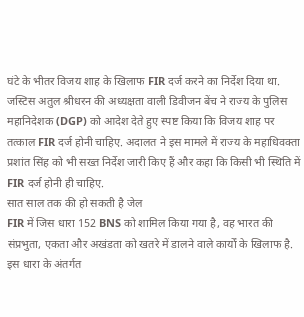घंटे के भीतर विजय शाह के खिलाफ FIR दर्ज करने का निर्देश दिया था.
जस्टिस अतुल श्रीधरन की अध्यक्षता वाली डिवीजन बेंच ने राज्य के पुलिस महानिदेशक (DGP) को आदेश देते हुए स्पष्ट किया कि विजय शाह पर तत्काल FIR दर्ज होनी चाहिए. अदालत ने इस मामले में राज्य के महाधिवक्ता प्रशांत सिंह को भी सख्त निर्देश जारी किए हैं और कहा कि किसी भी स्थिति में FIR दर्ज होनी ही चाहिए.
सात साल तक की हो सकती है जेल
FIR में जिस धारा 152 BNS को शामिल किया गया है, वह भारत की संप्रभुता, एकता और अखंडता को खतरे में डालने वाले कार्यों के खिलाफ है. इस धारा के अंतर्गत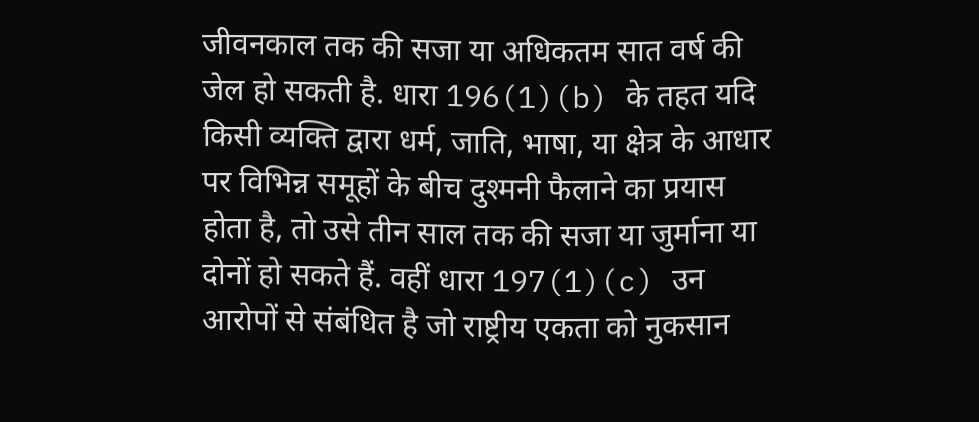जीवनकाल तक की सजा या अधिकतम सात वर्ष की जेल हो सकती है. धारा 196(1)(b) के तहत यदि किसी व्यक्ति द्वारा धर्म, जाति, भाषा, या क्षेत्र के आधार पर विभिन्न समूहों के बीच दुश्मनी फैलाने का प्रयास होता है, तो उसे तीन साल तक की सजा या जुर्माना या दोनों हो सकते हैं. वहीं धारा 197(1)(c) उन आरोपों से संबंधित है जो राष्ट्रीय एकता को नुकसान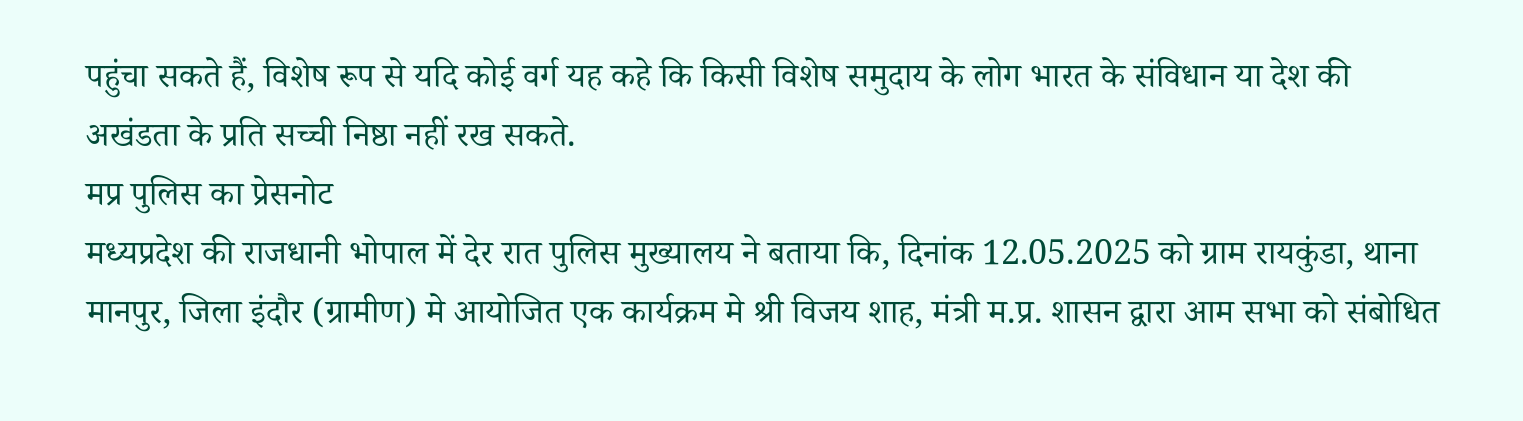पहुंचा सकते हैं, विशेष रूप से यदि कोई वर्ग यह कहे कि किसी विशेष समुदाय के लोग भारत के संविधान या देश की अखंडता के प्रति सच्ची निष्ठा नहीं रख सकते.
मप्र पुलिस का प्रेसनोट
मध्यप्रदेश की राजधानी भोपाल में देर रात पुलिस मुख्यालय ने बताया कि, दिनांक 12.05.2025 को ग्राम रायकुंडा, थाना मानपुर, जिला इंदौर (ग्रामीण) मे आयोजित एक कार्यक्रम मे श्री विजय शाह, मंत्री म.प्र. शासन द्वारा आम सभा को संबोधित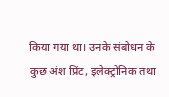किया गया था। उनके संबोधन के कुछ अंश प्रिंट, इलेक्ट्रोनिक तथा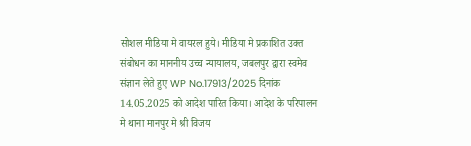सोशल मीडिया मे वायरल हुये। मीडिया मे प्रकाशित उक्त संबोधन का माननीय उच्च न्यायालय, जबलपुर द्वारा स्वमेव संज्ञान लेते हुए WP No.17913/2025 दिनांक 14.05.2025 को आदेश पारित किया। आदेश के परिपालन मे थाना मानपुर मे श्री विजय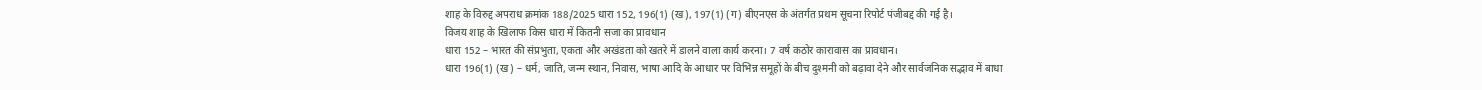शाह के विरुद्द अपराध क्रमांक 188/2025 धारा 152, 196(1) (ख), 197(1) (ग) बीएनएस के अंतर्गत प्रथम सूचना रिपोर्ट पंजीबद्द की गई है।
विजय शाह के खिलाफ किस धारा में कितनी सजा का प्रावधान
धारा 152 – भारत की संप्रभुता, एकता और अखंडता को खतरे में डालने वाला कार्य करना। 7 वर्ष कठोर कारावास का प्रावधान।
धारा 196(1) (ख) – धर्म, जाति, जन्म स्थान, निवास, भाषा आदि के आधार पर विभिन्न समूहों के बीच दुश्मनी को बढ़ावा देने और सार्वजनिक सद्भाव में बाधा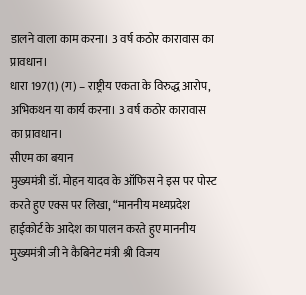डालने वाला काम करना। 3 वर्ष कठोर कारावास का प्रावधान।
धारा 197(1) (ग) – राष्ट्रीय एकता के विरुद्ध आरोप, अभिकथन या कार्य करना। 3 वर्ष कठोर कारावास का प्रावधान।
सीएम का बयान
मुख्यमंत्री डॉ. मोहन यादव के ऑफिस ने इस पर पोस्ट करते हुए एक्स पर लिखा, “माननीय मध्यप्रदेश हाईकोर्ट के आदेश का पालन करते हुए माननीय मुख्यमंत्री जी ने कैबिनेट मंत्री श्री विजय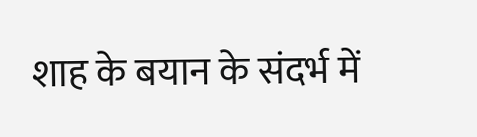शाह के बयान के संदर्भ में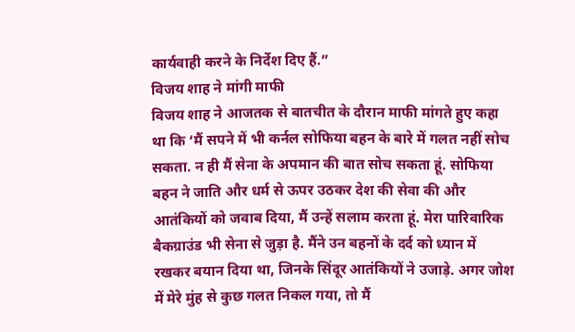कार्यवाही करने के निर्देश दिए हैं.”
विजय शाह ने मांगी माफी
विजय शाह ने आजतक से बातचीत के दौरान माफी मांगते हुए कहा था कि ‘मैं सपने में भी कर्नल सोफिया बहन के बारे में गलत नहीं सोच सकता. न ही मैं सेना के अपमान की बात सोच सकता हूं. सोफिया बहन ने जाति और धर्म से ऊपर उठकर देश की सेवा की और आतंकियों को जवाब दिया, मैं उन्हें सलाम करता हूं. मेरा पारिवारिक बैकग्राउंड भी सेना से जुड़ा है. मैंने उन बहनों के दर्द को ध्यान में रखकर बयान दिया था, जिनके सिंदूर आतंकियों ने उजाड़े. अगर जोश में मेरे मुंह से कुछ गलत निकल गया, तो मैं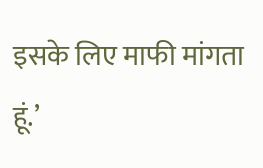इसके लिए माफी मांगता हूं.’